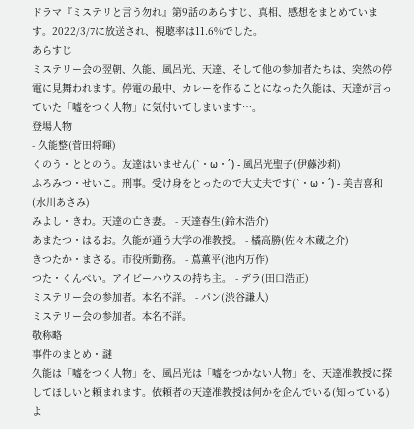ドラマ『ミステリと言う勿れ』第9話のあらすじ、真相、感想をまとめています。2022/3/7に放送され、視聴率は11.6%でした。
あらすじ
ミステリー会の翌朝、久能、風呂光、天達、そして他の参加者たちは、突然の停電に見舞われます。停電の最中、カレーを作ることになった久能は、天達が言っていた「嘘をつく人物」に気付いてしまいます…。
登場人物
- 久能整(菅田将暉)
くのう・ととのう。友達はいません(`・ω・´) - 風呂光聖子(伊藤沙莉)
ふろみつ・せいこ。刑事。受け身をとったので大丈夫です(`・ω・´) - 美吉喜和(水川あさみ)
みよし・きわ。天達の亡き妻。 - 天達春生(鈴木浩介)
あまたつ・はるお。久能が通う大学の准教授。 - 橘高勝(佐々木蔵之介)
きつたか・まさる。市役所勤務。 - 蔦薫平(池内万作)
つた・くんぺい。アイビーハウスの持ち主。 - デラ(田口浩正)
ミステリー会の参加者。本名不詳。 - パン(渋谷謙人)
ミステリー会の参加者。本名不詳。
敬称略
事件のまとめ・謎
久能は「嘘をつく人物」を、風呂光は「嘘をつかない人物」を、天達准教授に探してほしいと頼まれます。依頼者の天達准教授は何かを企んでいる(知っている)よ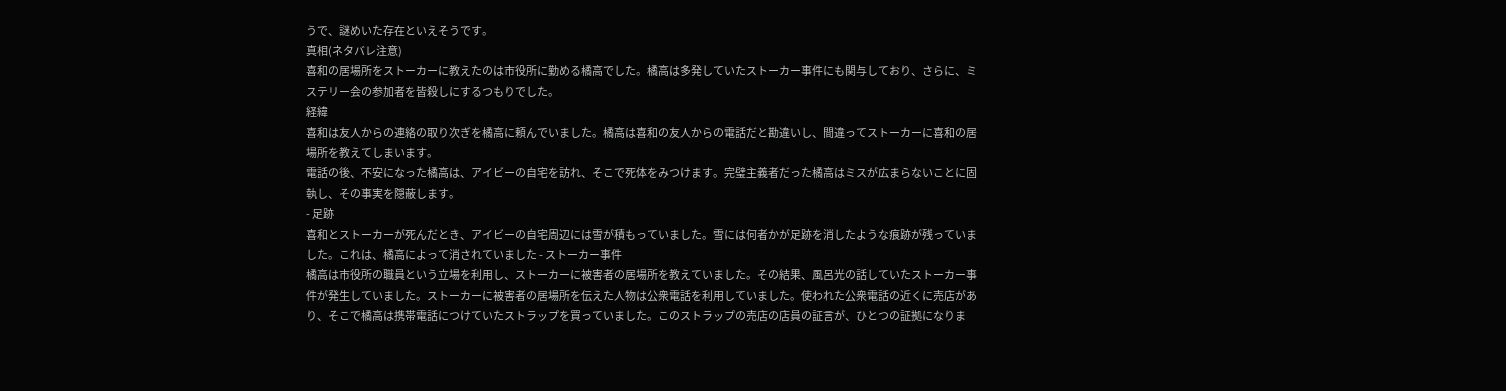うで、謎めいた存在といえそうです。
真相(ネタバレ注意)
喜和の居場所をストーカーに教えたのは市役所に勤める橘高でした。橘高は多発していたストーカー事件にも関与しており、さらに、ミステリー会の参加者を皆殺しにするつもりでした。
経緯
喜和は友人からの連絡の取り次ぎを橘高に頼んでいました。橘高は喜和の友人からの電話だと勘違いし、間違ってストーカーに喜和の居場所を教えてしまいます。
電話の後、不安になった橘高は、アイビーの自宅を訪れ、そこで死体をみつけます。完璧主義者だった橘高はミスが広まらないことに固執し、その事実を隠蔽します。
- 足跡
喜和とストーカーが死んだとき、アイビーの自宅周辺には雪が積もっていました。雪には何者かが足跡を消したような痕跡が残っていました。これは、橘高によって消されていました - ストーカー事件
橘高は市役所の職員という立場を利用し、ストーカーに被害者の居場所を教えていました。その結果、風呂光の話していたストーカー事件が発生していました。ストーカーに被害者の居場所を伝えた人物は公衆電話を利用していました。使われた公衆電話の近くに売店があり、そこで橘高は携帯電話につけていたストラップを買っていました。このストラップの売店の店員の証言が、ひとつの証拠になりま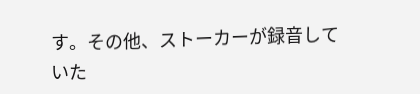す。その他、ストーカーが録音していた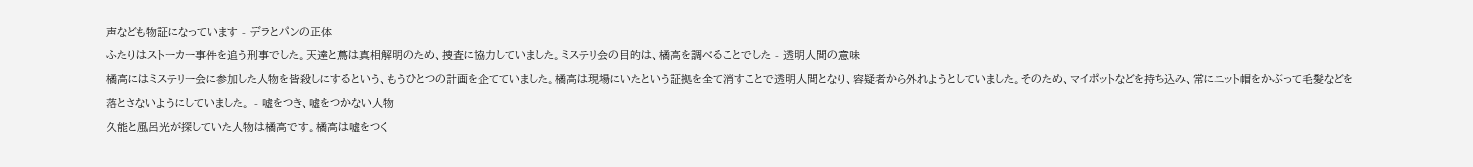声なども物証になっています - デラとパンの正体
ふたりはストーカー事件を追う刑事でした。天達と蔦は真相解明のため、捜査に協力していました。ミステリ会の目的は、橘高を調べることでした - 透明人間の意味
橘高にはミステリー会に参加した人物を皆殺しにするという、もうひとつの計画を企てていました。橘高は現場にいたという証拠を全て消すことで透明人間となり、容疑者から外れようとしていました。そのため、マイポットなどを持ち込み、常にニット帽をかぶって毛髪などを落とさないようにしていました。 - 嘘をつき、嘘をつかない人物
久能と風呂光が探していた人物は橘高です。橘高は嘘をつく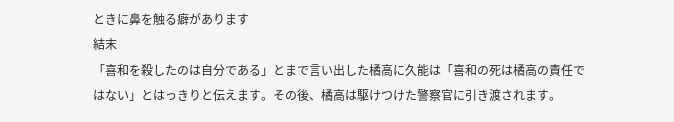ときに鼻を触る癖があります
結末
「喜和を殺したのは自分である」とまで言い出した橘高に久能は「喜和の死は橘高の責任ではない」とはっきりと伝えます。その後、橘高は駆けつけた警察官に引き渡されます。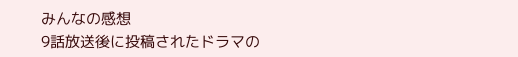みんなの感想
9話放送後に投稿されたドラマの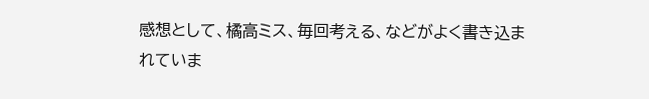感想として、橘高ミス、毎回考える、などがよく書き込まれていま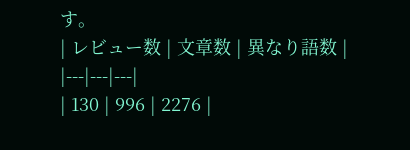す。
| レビュー数 | 文章数 | 異なり語数 |
|---|---|---|
| 130 | 996 | 2276 |